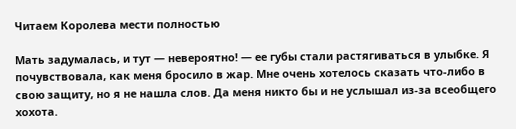Читаем Королева мести полностью

Мать задумалась, и тут — невероятно! — ее губы стали растягиваться в улыбке. Я почувствовала, как меня бросило в жар. Мне очень хотелось сказать что-либо в свою защиту, но я не нашла слов. Да меня никто бы и не услышал из-за всеобщего хохота.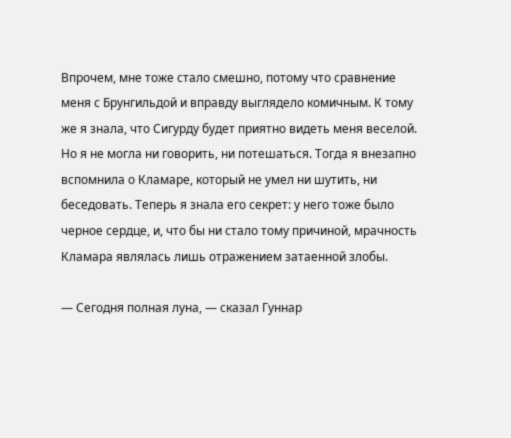Впрочем, мне тоже стало смешно, потому что сравнение меня с Брунгильдой и вправду выглядело комичным. К тому же я знала, что Сигурду будет приятно видеть меня веселой. Но я не могла ни говорить, ни потешаться. Тогда я внезапно вспомнила о Кламаре, который не умел ни шутить, ни беседовать. Теперь я знала его секрет: у него тоже было черное сердце, и, что бы ни стало тому причиной, мрачность Кламара являлась лишь отражением затаенной злобы.

— Сегодня полная луна, — сказал Гуннар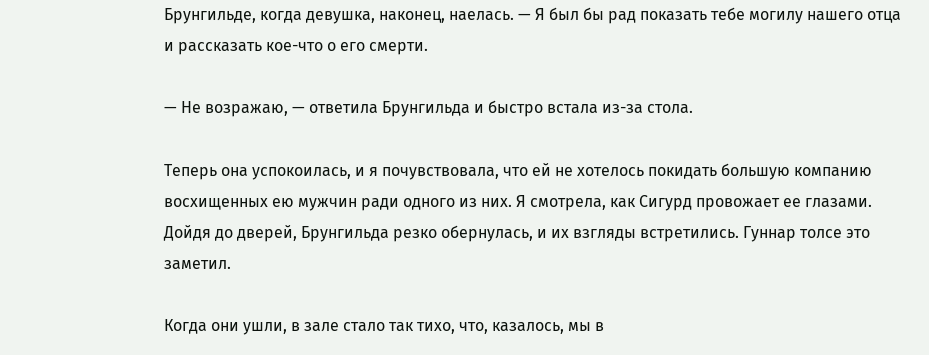Брунгильде, когда девушка, наконец, наелась. — Я был бы рад показать тебе могилу нашего отца и рассказать кое-что о его смерти.

— Не возражаю, — ответила Брунгильда и быстро встала из-за стола.

Теперь она успокоилась, и я почувствовала, что ей не хотелось покидать большую компанию восхищенных ею мужчин ради одного из них. Я смотрела, как Сигурд провожает ее глазами. Дойдя до дверей, Брунгильда резко обернулась, и их взгляды встретились. Гуннар толсе это заметил.

Когда они ушли, в зале стало так тихо, что, казалось, мы в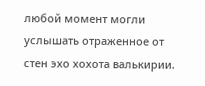любой момент могли услышать отраженное от стен эхо хохота валькирии.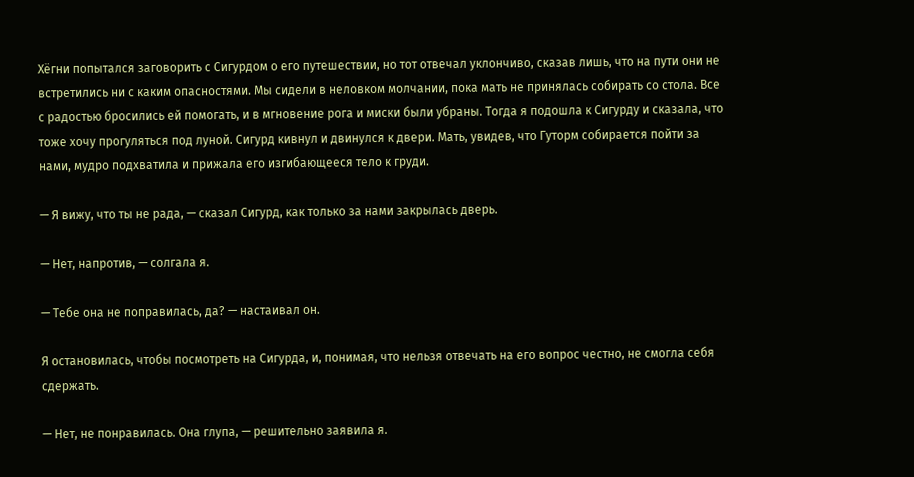Хёгни попытался заговорить с Сигурдом о его путешествии, но тот отвечал уклончиво, сказав лишь, что на пути они не встретились ни с каким опасностями. Мы сидели в неловком молчании, пока мать не принялась собирать со стола. Все с радостью бросились ей помогать, и в мгновение рога и миски были убраны. Тогда я подошла к Сигурду и сказала, что тоже хочу прогуляться под луной. Сигурд кивнул и двинулся к двери. Мать, увидев, что Гуторм собирается пойти за нами, мудро подхватила и прижала его изгибающееся тело к груди.

— Я вижу, что ты не рада, — сказал Сигурд, как только за нами закрылась дверь.

— Нет, напротив, — солгала я.

— Тебе она не поправилась, да? — настаивал он.

Я остановилась, чтобы посмотреть на Сигурда, и, понимая, что нельзя отвечать на его вопрос честно, не смогла себя сдержать.

— Нет, не понравилась. Она глупа, — решительно заявила я.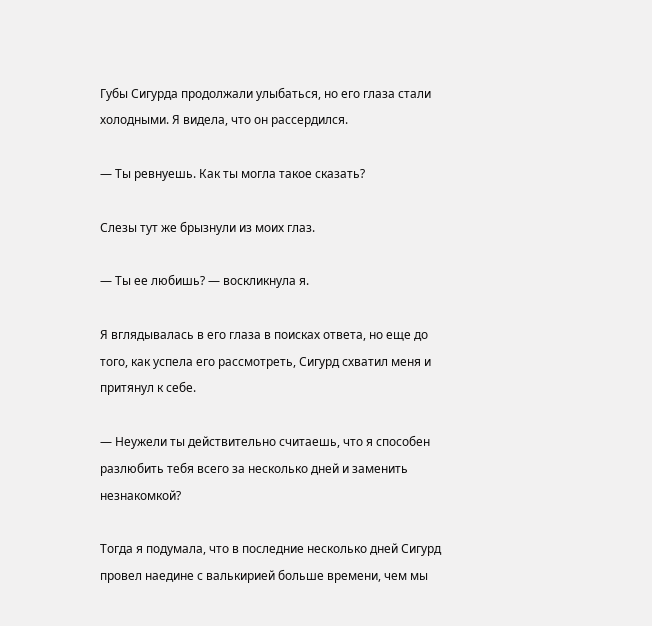Губы Сигурда продолжали улыбаться, но его глаза стали холодными. Я видела, что он рассердился.

— Ты ревнуешь. Как ты могла такое сказать?

Слезы тут же брызнули из моих глаз.

— Ты ее любишь? — воскликнула я.

Я вглядывалась в его глаза в поисках ответа, но еще до того, как успела его рассмотреть, Сигурд схватил меня и притянул к себе.

— Неужели ты действительно считаешь, что я способен разлюбить тебя всего за несколько дней и заменить незнакомкой?

Тогда я подумала, что в последние несколько дней Сигурд провел наедине с валькирией больше времени, чем мы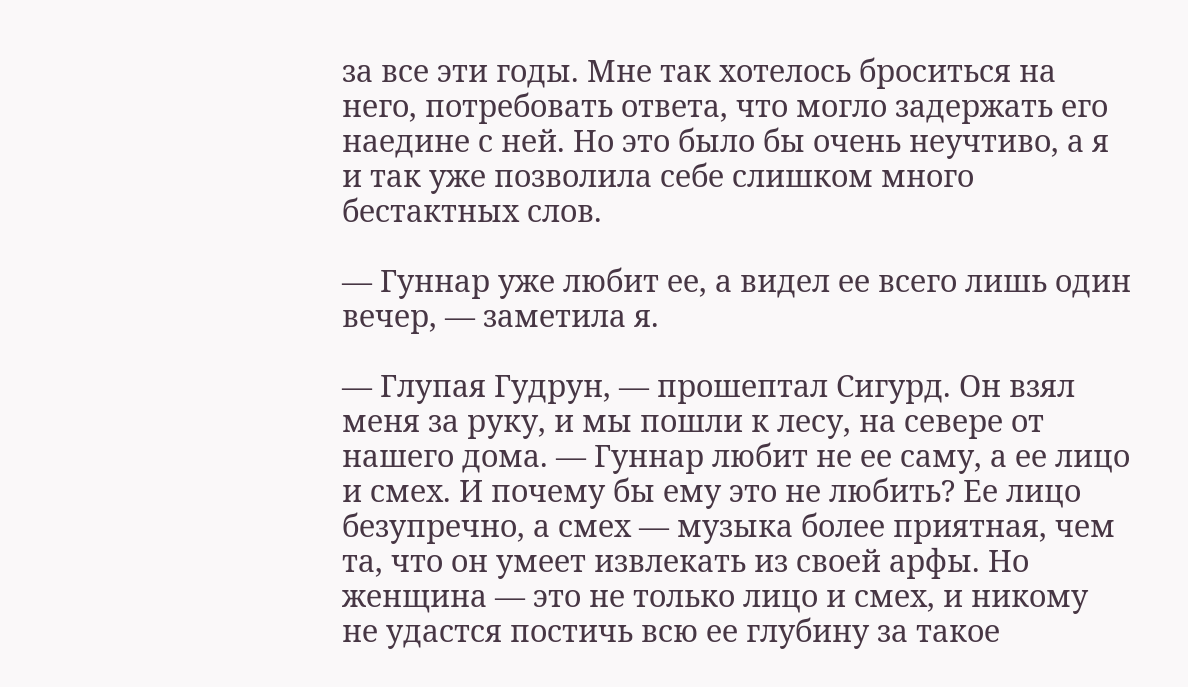за все эти годы. Мне так хотелось броситься на него, потребовать ответа, что могло задержать его наедине с ней. Но это было бы очень неучтиво, а я и так уже позволила себе слишком много бестактных слов.

— Гуннар уже любит ее, а видел ее всего лишь один вечер, — заметила я.

— Глупая Гудрун, — прошептал Сигурд. Он взял меня за руку, и мы пошли к лесу, на севере от нашего дома. — Гуннар любит не ее саму, а ее лицо и смех. И почему бы ему это не любить? Ее лицо безупречно, а смех — музыка более приятная, чем та, что он умеет извлекать из своей арфы. Но женщина — это не только лицо и смех, и никому не удастся постичь всю ее глубину за такое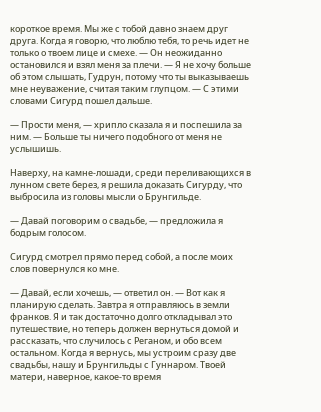короткое время. Мы же с тобой давно знаем друг друга. Когда я говорю, что люблю тебя, то речь идет не только о твоем лице и смехе. — Он неожиданно остановился и взял меня за плечи. — Я не хочу больше об этом слышать, Гудрун, потому что ты выказываешь мне неуважение, считая таким глупцом. — С этими словами Сигурд пошел дальше.

— Прости меня, — хрипло сказала я и поспешила за ним. — Больше ты ничего подобного от меня не услышишь.

Наверху, на камне-лошади, среди переливающихся в лунном свете берез, я решила доказать Сигурду, что выбросила из головы мысли о Брунгильде.

— Давай поговорим о свадьбе, — предложила я бодрым голосом.

Сигурд смотрел прямо перед собой, а после моих слов повернулся ко мне.

— Давай, если хочешь, — ответил он. — Вот как я планирую сделать. Завтра я отправляюсь в земли франков. Я и так достаточно долго откладывал это путешествие, но теперь должен вернуться домой и рассказать, что случилось с Реганом, и обо всем остальном. Когда я вернусь, мы устроим сразу две свадьбы, нашу и Брунгильды с Гуннаром. Твоей матери, наверное, какое-то время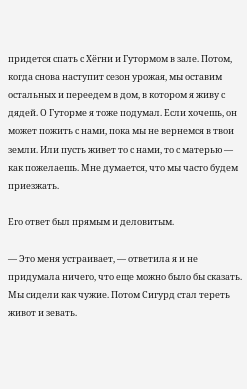придется спать с Хёгни и Гутормом в зале. Потом, когда снова наступит сезон урожая, мы оставим остальных и переедем в дом, в котором я живу с дядей. О Гуторме я тоже подумал. Если хочешь, он может пожить с нами, пока мы не вернемся в твои земли. Или пусть живет то с нами, то с матерью — как пожелаешь. Мне думается, что мы часто будем приезжать.

Его ответ был прямым и деловитым.

— Это меня устраивает, — ответила я и не придумала ничего, что еще можно было бы сказать. Мы сидели как чужие. Потом Сигурд стал тереть живот и зевать.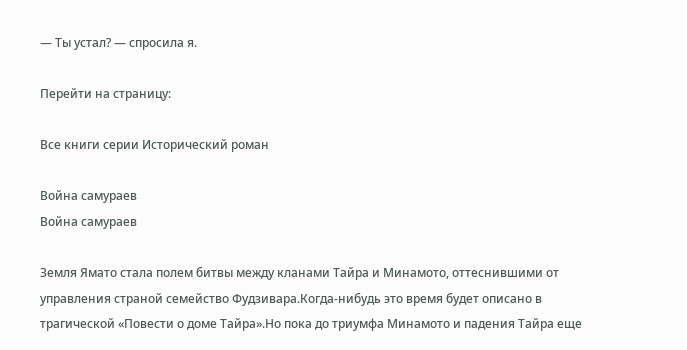— Ты устал? — спросила я.

Перейти на страницу:

Все книги серии Исторический роман

Война самураев
Война самураев

Земля Ямато стала полем битвы между кланами Тайра и Минамото, оттеснившими от управления страной семейство Фудзивара.Когда-нибудь это время будет описано в трагической «Повести о доме Тайра».Но пока до триумфа Минамото и падения Тайра еще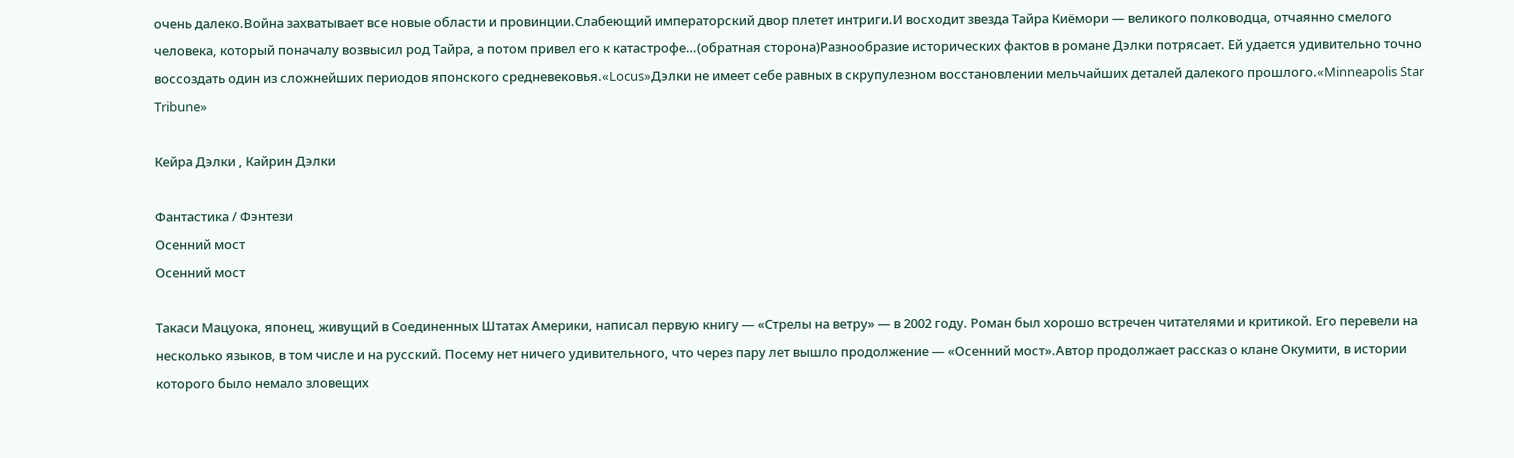очень далеко.Война захватывает все новые области и провинции.Слабеющий императорский двор плетет интриги.И восходит звезда Тайра Киёмори — великого полководца, отчаянно смелого человека, который поначалу возвысил род Тайра, а потом привел его к катастрофе…(обратная сторона)Разнообразие исторических фактов в романе Дэлки потрясает. Ей удается удивительно точно воссоздать один из сложнейших периодов японского средневековья.«Locus»Дэлки не имеет себе равных в скрупулезном восстановлении мельчайших деталей далекого прошлого.«Minneapolis Star Tribune»

Кейра Дэлки , Кайрин Дэлки

Фантастика / Фэнтези
Осенний мост
Осенний мост

Такаси Мацуока, японец, живущий в Соединенных Штатах Америки, написал первую книгу — «Стрелы на ветру» — в 2002 году. Роман был хорошо встречен читателями и критикой. Его перевели на несколько языков, в том числе и на русский. Посему нет ничего удивительного, что через пару лет вышло продолжение — «Осенний мост».Автор продолжает рассказ о клане Окумити, в истории которого было немало зловещих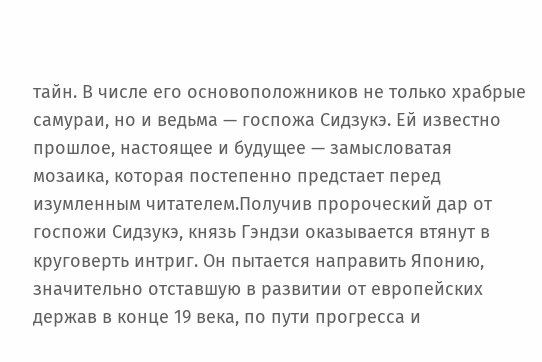тайн. В числе его основоположников не только храбрые самураи, но и ведьма — госпожа Сидзукэ. Ей известно прошлое, настоящее и будущее — замысловатая мозаика, которая постепенно предстает перед изумленным читателем.Получив пророческий дар от госпожи Сидзукэ, князь Гэндзи оказывается втянут в круговерть интриг. Он пытается направить Японию, значительно отставшую в развитии от европейских держав в конце 19 века, по пути прогресса и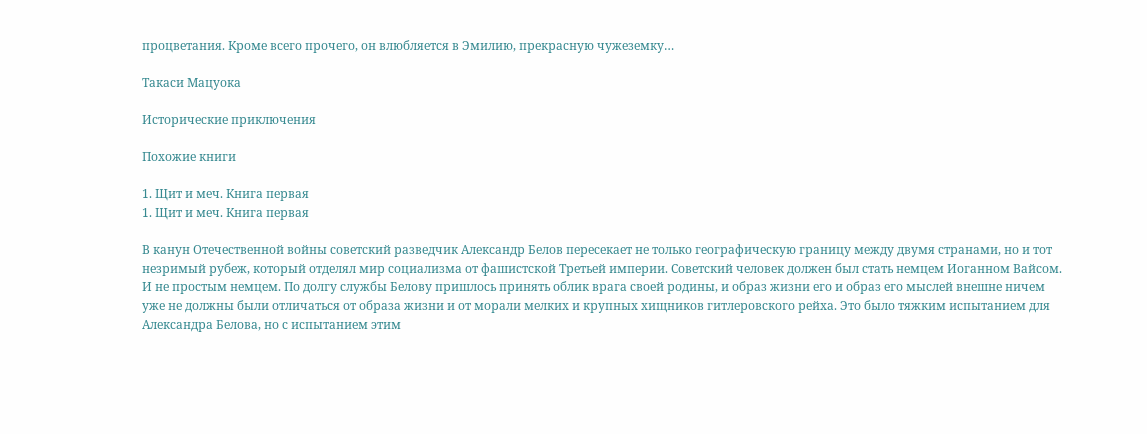процветания. Кроме всего прочего, он влюбляется в Эмилию, прекрасную чужеземку…

Такаси Мацуока

Исторические приключения

Похожие книги

1. Щит и меч. Книга первая
1. Щит и меч. Книга первая

В канун Отечественной войны советский разведчик Александр Белов пересекает не только географическую границу между двумя странами, но и тот незримый рубеж, который отделял мир социализма от фашистской Третьей империи. Советский человек должен был стать немцем Иоганном Вайсом. И не простым немцем. По долгу службы Белову пришлось принять облик врага своей родины, и образ жизни его и образ его мыслей внешне ничем уже не должны были отличаться от образа жизни и от морали мелких и крупных хищников гитлеровского рейха. Это было тяжким испытанием для Александра Белова, но с испытанием этим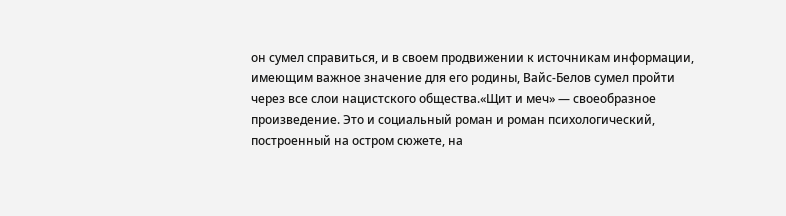он сумел справиться, и в своем продвижении к источникам информации, имеющим важное значение для его родины, Вайс-Белов сумел пройти через все слои нацистского общества.«Щит и меч» — своеобразное произведение. Это и социальный роман и роман психологический, построенный на остром сюжете, на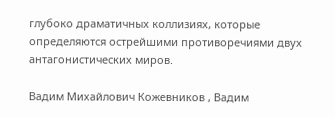глубоко драматичных коллизиях, которые определяются острейшими противоречиями двух антагонистических миров.

Вадим Михайлович Кожевников , Вадим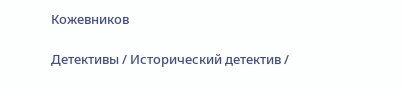Кожевников

Детективы / Исторический детектив /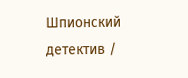Шпионский детектив /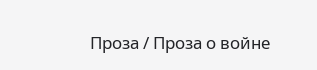Проза / Проза о войне